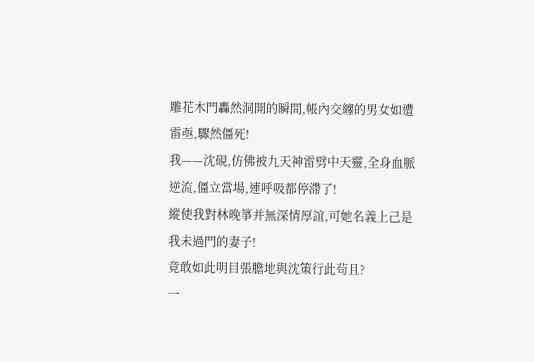雕花木門轟然洞開的瞬間,帳內交纏的男女如遭雷亟,驟然僵死!
我——沈硯,仿佛被九天神雷劈中天靈,全身血脈逆流,僵立當場,連呼吸都停滯了!
縱使我對林晚箏并無深情厚誼,可她名義上己是我未過門的妻子!
竟敢如此明目張膽地與沈策行此茍且?
一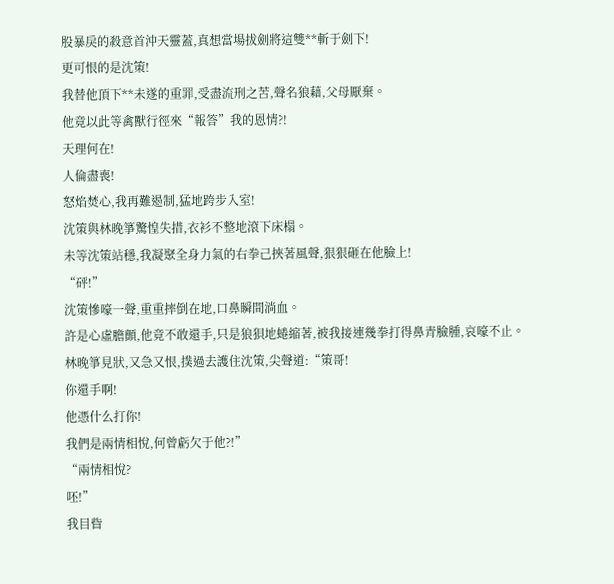股暴戾的殺意首沖天靈蓋,真想當場拔劍將這雙**斬于劍下!
更可恨的是沈策!
我替他頂下**未遂的重罪,受盡流刑之苦,聲名狼藉,父母厭棄。
他竟以此等禽獸行徑來“報答”我的恩情?!
天理何在!
人倫盡喪!
怒焰焚心,我再難遏制,猛地跨步入室!
沈策與林晚箏驚惶失措,衣衫不整地滾下床榻。
未等沈策站穩,我凝聚全身力氣的右拳己挾著風聲,狠狠砸在他臉上!
“砰!”
沈策慘嚎一聲,重重摔倒在地,口鼻瞬間淌血。
許是心虛膽顫,他竟不敢還手,只是狼狽地蜷縮著,被我接連幾拳打得鼻青臉腫,哀嚎不止。
林晚箏見狀,又急又恨,撲過去護住沈策,尖聲道:“策哥!
你還手啊!
他憑什么打你!
我們是兩情相悅,何曾虧欠于他?!”
“兩情相悅?
呸!”
我目眥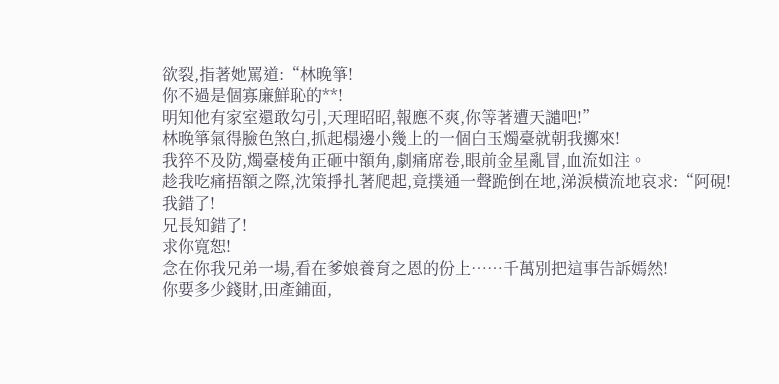欲裂,指著她罵道:“林晚箏!
你不過是個寡廉鮮恥的**!
明知他有家室還敢勾引,天理昭昭,報應不爽,你等著遭天譴吧!”
林晚箏氣得臉色煞白,抓起榻邊小幾上的一個白玉燭臺就朝我擲來!
我猝不及防,燭臺棱角正砸中額角,劇痛席卷,眼前金星亂冒,血流如注。
趁我吃痛捂額之際,沈策掙扎著爬起,竟撲通一聲跪倒在地,涕淚橫流地哀求:“阿硯!
我錯了!
兄長知錯了!
求你寬恕!
念在你我兄弟一場,看在爹娘養育之恩的份上……千萬別把這事告訴嫣然!
你要多少錢財,田產鋪面,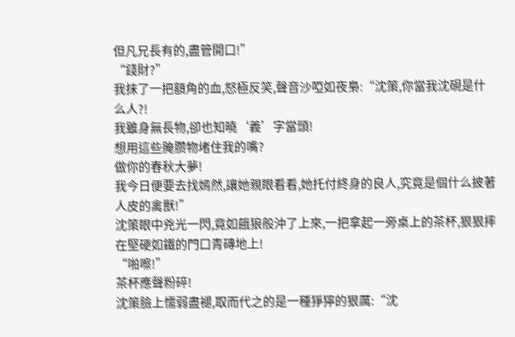但凡兄長有的,盡管開口!”
“錢財?”
我抹了一把額角的血,怒極反笑,聲音沙啞如夜梟:“沈策,你當我沈硯是什么人?!
我雖身無長物,卻也知曉‘義’字當頭!
想用這些腌臜物堵住我的嘴?
做你的春秋大夢!
我今日便要去找嫣然,讓她親眼看看,她托付終身的良人,究竟是個什么披著人皮的禽獸!”
沈策眼中兇光一閃,竟如餓狼般沖了上來,一把拿起一旁桌上的茶杯,狠狠摔在堅硬如鐵的門口青磚地上!
“啪嚓!”
茶杯應聲粉碎!
沈策臉上懦弱盡褪,取而代之的是一種猙獰的狠厲:“沈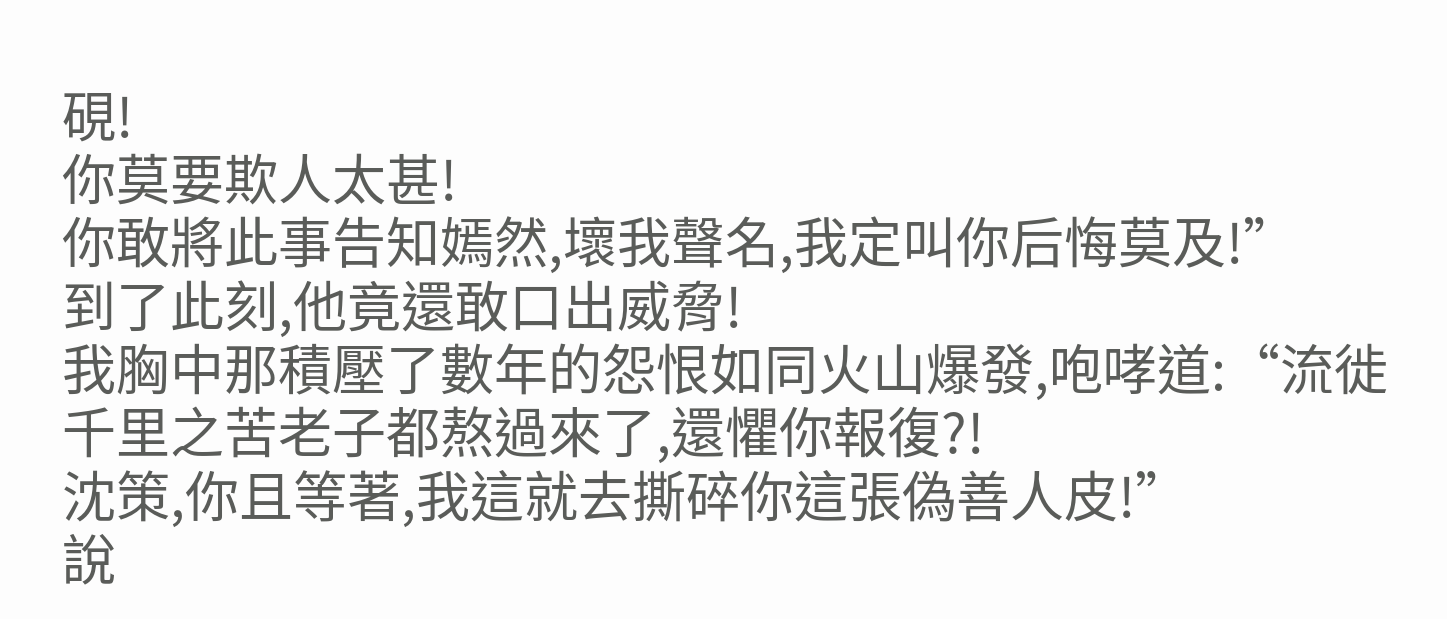硯!
你莫要欺人太甚!
你敢將此事告知嫣然,壞我聲名,我定叫你后悔莫及!”
到了此刻,他竟還敢口出威脅!
我胸中那積壓了數年的怨恨如同火山爆發,咆哮道:“流徙千里之苦老子都熬過來了,還懼你報復?!
沈策,你且等著,我這就去撕碎你這張偽善人皮!”
說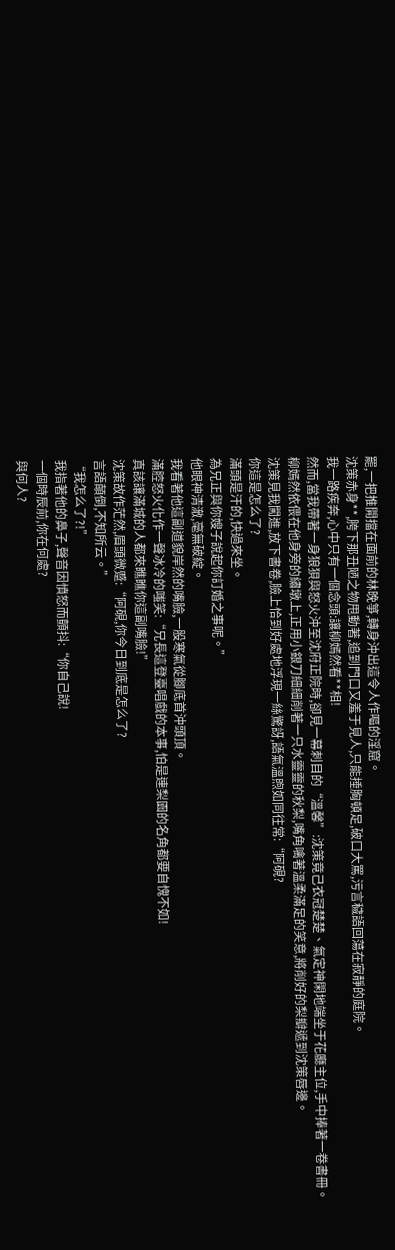罷,一把推開擋在面前的林晚箏,轉身沖出這令人作嘔的淫窟。
沈策赤身**,胯下那丑陋之物甩動著,追到門口又羞于見人,只能捶胸頓足,破口大罵,污言穢語回蕩在寂靜的庭院。
我一路疾奔,心中只有一個念頭:讓柳嫣然看**相!
然而,當我帶著一身狼狽與怒火沖至沈府正院時,卻見一幕刺目的“溫馨”:沈策竟己衣冠楚楚、氣定神閑地端坐于花廳主位,手中捧著一卷書冊。
柳嫣然依偎在他身旁的繡墩上,正用小銀刀細細削著一只水靈靈的秋梨,嘴角噙著溫柔滿足的笑意,將削好的梨瓣遞到沈策唇邊。
沈策見我闖進,放下書卷,臉上恰到好處地浮現一絲驚訝,語氣溫煦如同往常:“阿硯?
你這是怎么了?
滿頭是汗的,快過來坐。
為兄正與你嫂子說起你訂婚之事呢。”
他眼神清澈,毫無破綻。
我看著他這副道貌岸然的嘴臉,一股寒氣從腳底首沖頭頂。
滿腔怒火化作一聲冰冷的嗤笑:“兄長這登臺唱戲的本事,怕是連梨園的名角都要自愧不如!
真該讓滿城的人都來瞧瞧你這副嘴臉!”
沈策故作茫然,眉頭微蹙:“阿硯,你今日到底是怎么了?
言語顛倒,不知所云。”
“我怎么了?!”
我指著他的鼻子,聲音因憤怒而顫抖:“你自己說!
一個時辰前,你在何處?
與何人?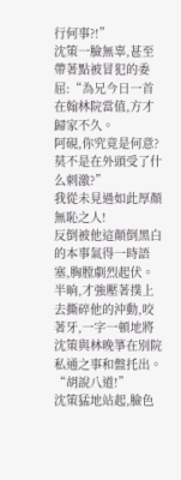行何事?!”
沈策一臉無辜,甚至帶著點被冒犯的委屈:“為兄今日一首在翰林院當值,方才歸家不久。
阿硯,你究竟是何意?
莫不是在外頭受了什么刺激?”
我從未見過如此厚顏無恥之人!
反倒被他這顛倒黑白的本事氣得一時語塞,胸膛劇烈起伏。
半晌,才強壓著撲上去撕碎他的沖動,咬著牙,一字一頓地將沈策與林晚箏在別院私通之事和盤托出。
“胡說八道!”
沈策猛地站起,臉色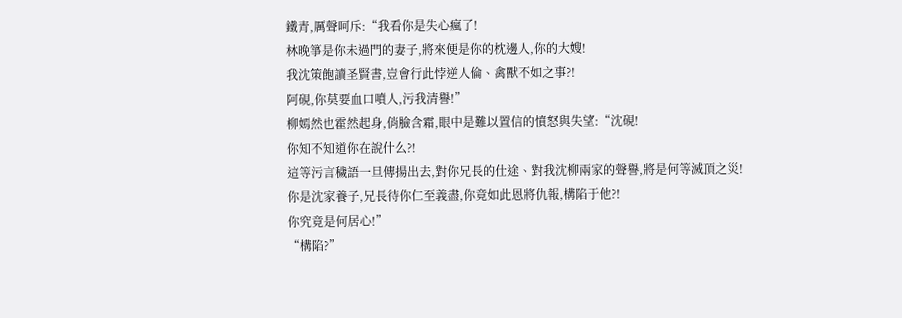鐵青,厲聲呵斥:“我看你是失心瘋了!
林晚箏是你未過門的妻子,將來便是你的枕邊人,你的大嫂!
我沈策飽讀圣賢書,豈會行此悖逆人倫、禽獸不如之事?!
阿硯,你莫要血口噴人,污我清譽!”
柳嫣然也霍然起身,俏臉含霜,眼中是難以置信的憤怒與失望:“沈硯!
你知不知道你在說什么?!
這等污言穢語一旦傳揚出去,對你兄長的仕途、對我沈柳兩家的聲譽,將是何等滅頂之災!
你是沈家養子,兄長待你仁至義盡,你竟如此恩將仇報,構陷于他?!
你究竟是何居心!”
“構陷?”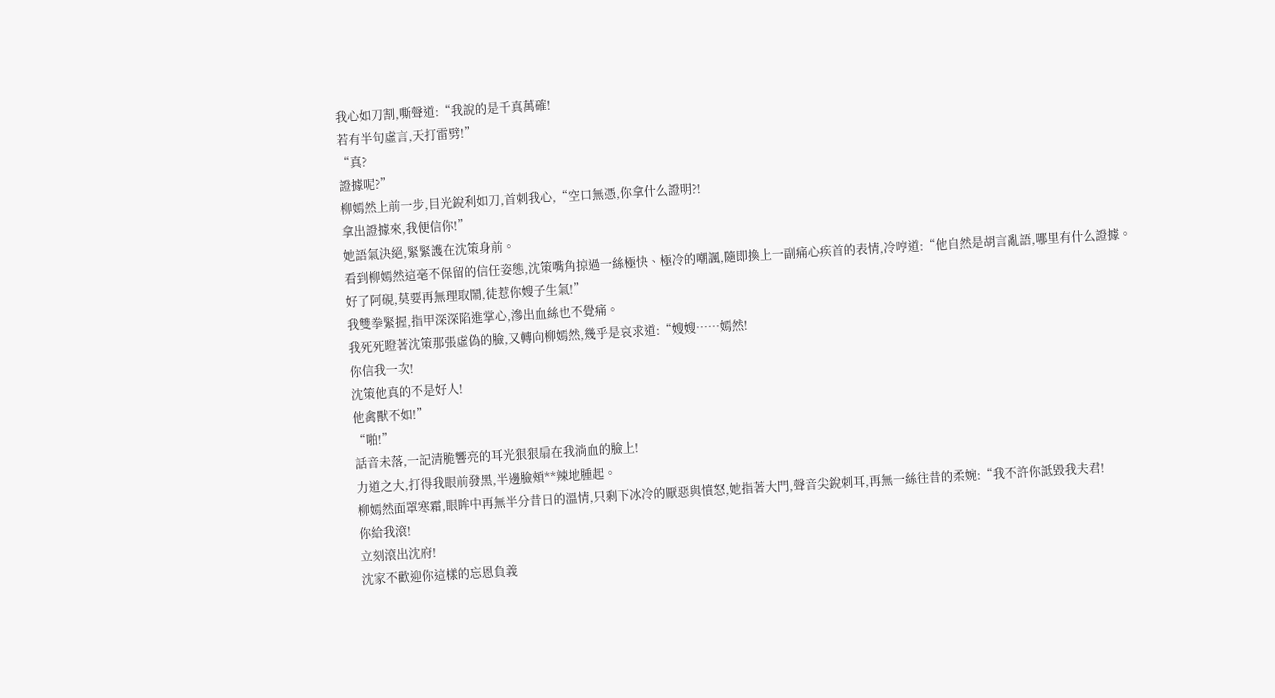我心如刀割,嘶聲道:“我說的是千真萬確!
若有半句虛言,天打雷劈!”
“真?
證據呢?”
柳嫣然上前一步,目光銳利如刀,首刺我心,“空口無憑,你拿什么證明?!
拿出證據來,我便信你!”
她語氣決絕,緊緊護在沈策身前。
看到柳嫣然這毫不保留的信任姿態,沈策嘴角掠過一絲極快、極冷的嘲諷,隨即換上一副痛心疾首的表情,冷哼道:“他自然是胡言亂語,哪里有什么證據。
好了阿硯,莫要再無理取鬧,徒惹你嫂子生氣!”
我雙拳緊握,指甲深深陷進掌心,滲出血絲也不覺痛。
我死死瞪著沈策那張虛偽的臉,又轉向柳嫣然,幾乎是哀求道:“嫂嫂……嫣然!
你信我一次!
沈策他真的不是好人!
他禽獸不如!”
“啪!”
話音未落,一記清脆響亮的耳光狠狠扇在我淌血的臉上!
力道之大,打得我眼前發黑,半邊臉頰**辣地腫起。
柳嫣然面罩寒霜,眼眸中再無半分昔日的溫情,只剩下冰冷的厭惡與憤怒,她指著大門,聲音尖銳刺耳,再無一絲往昔的柔婉:“我不許你詆毀我夫君!
你給我滾!
立刻滾出沈府!
沈家不歡迎你這樣的忘恩負義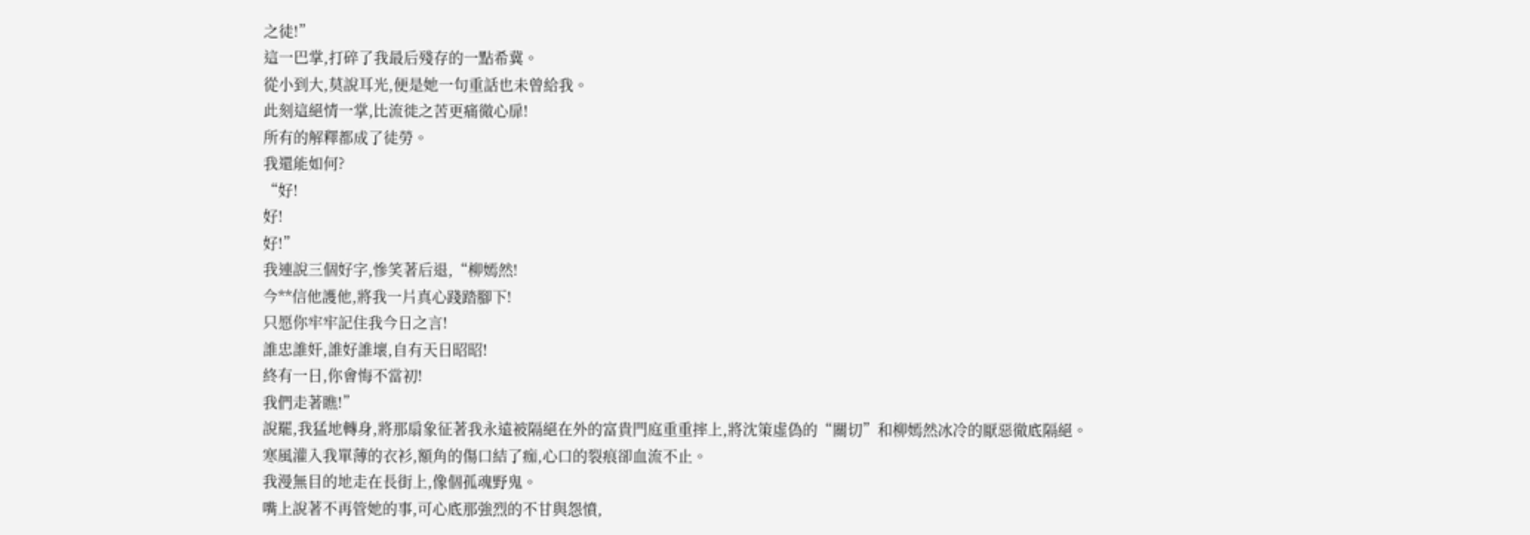之徒!”
這一巴掌,打碎了我最后殘存的一點希冀。
從小到大,莫說耳光,便是她一句重話也未曾給我。
此刻這絕情一掌,比流徙之苦更痛徹心扉!
所有的解釋都成了徒勞。
我還能如何?
“好!
好!
好!”
我連說三個好字,慘笑著后退,“柳嫣然!
今**信他護他,將我一片真心踐踏腳下!
只愿你牢牢記住我今日之言!
誰忠誰奸,誰好誰壞,自有天日昭昭!
終有一日,你會悔不當初!
我們走著瞧!”
說罷,我猛地轉身,將那扇象征著我永遠被隔絕在外的富貴門庭重重摔上,將沈策虛偽的“關切”和柳嫣然冰冷的厭惡徹底隔絕。
寒風灌入我單薄的衣衫,額角的傷口結了痂,心口的裂痕卻血流不止。
我漫無目的地走在長街上,像個孤魂野鬼。
嘴上說著不再管她的事,可心底那強烈的不甘與怨憤,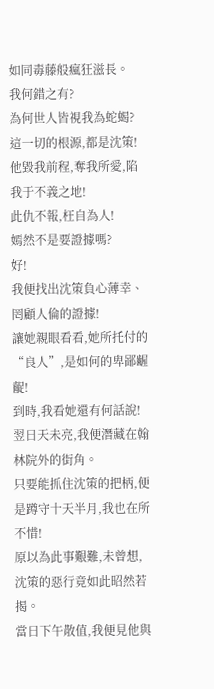如同毒藤般瘋狂滋長。
我何錯之有?
為何世人皆視我為蛇蝎?
這一切的根源,都是沈策!
他毀我前程,奪我所愛,陷我于不義之地!
此仇不報,枉自為人!
嫣然不是要證據嗎?
好!
我便找出沈策負心薄幸、罔顧人倫的證據!
讓她親眼看看,她所托付的“良人”,是如何的卑鄙齷齪!
到時,我看她還有何話說!
翌日天未亮,我便潛藏在翰林院外的街角。
只要能抓住沈策的把柄,便是蹲守十天半月,我也在所不惜!
原以為此事艱難,未曾想,沈策的惡行竟如此昭然若揭。
當日下午散值,我便見他與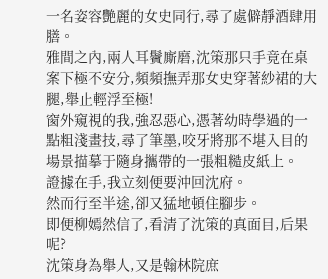一名姿容艷麗的女史同行,尋了處僻靜酒肆用膳。
雅間之內,兩人耳鬢廝磨,沈策那只手竟在桌案下極不安分,頻頻撫弄那女史穿著紗裙的大腿,舉止輕浮至極!
窗外窺視的我,強忍惡心,憑著幼時學過的一點粗淺畫技,尋了筆墨,咬牙將那不堪入目的場景描摹于隨身攜帶的一張粗糙皮紙上。
證據在手,我立刻便要沖回沈府。
然而行至半途,卻又猛地頓住腳步。
即便柳嫣然信了,看清了沈策的真面目,后果呢?
沈策身為舉人,又是翰林院庶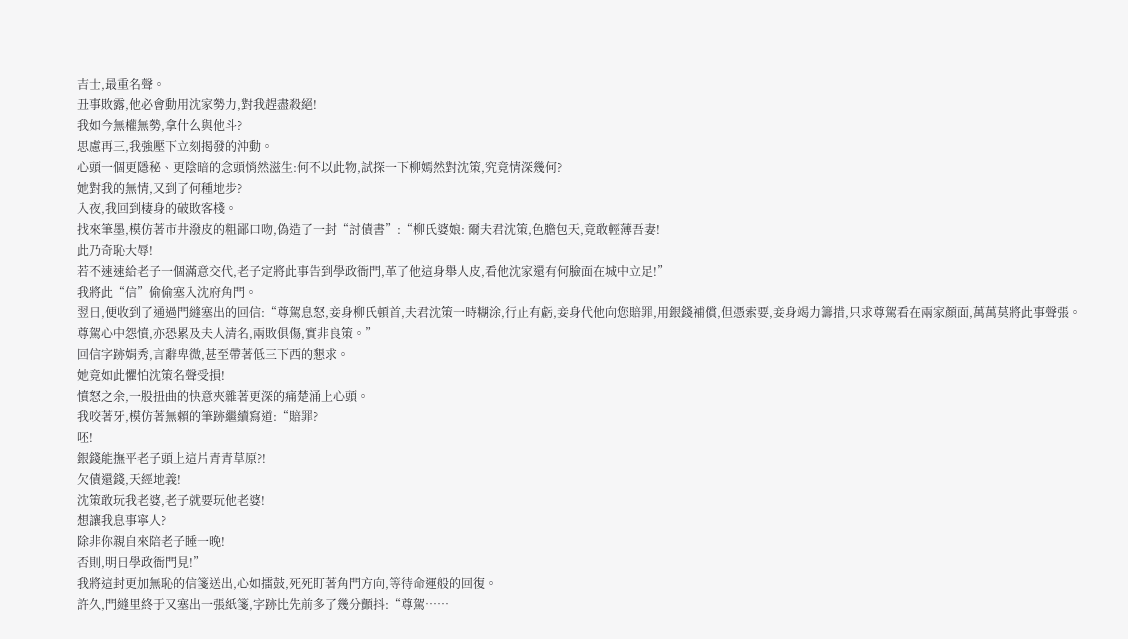吉士,最重名聲。
丑事敗露,他必會動用沈家勢力,對我趕盡殺絕!
我如今無權無勢,拿什么與他斗?
思慮再三,我強壓下立刻揭發的沖動。
心頭一個更隱秘、更陰暗的念頭悄然滋生:何不以此物,試探一下柳嫣然對沈策,究竟情深幾何?
她對我的無情,又到了何種地步?
入夜,我回到棲身的破敗客棧。
找來筆墨,模仿著市井潑皮的粗鄙口吻,偽造了一封“討債書”:“柳氏婆娘: 爾夫君沈策,色膽包天,竟敢輕薄吾妻!
此乃奇恥大辱!
若不速速給老子一個滿意交代,老子定將此事告到學政衙門,革了他這身舉人皮,看他沈家還有何臉面在城中立足!”
我將此“信”偷偷塞入沈府角門。
翌日,便收到了通過門縫塞出的回信:“尊駕息怒,妾身柳氏頓首,夫君沈策一時糊涂,行止有虧,妾身代他向您賠罪,用銀錢補償,但憑索要,妾身竭力籌措,只求尊駕看在兩家顏面,萬萬莫將此事聲張。
尊駕心中怨憤,亦恐累及夫人清名,兩敗俱傷,實非良策。”
回信字跡娟秀,言辭卑微,甚至帶著低三下西的懇求。
她竟如此懼怕沈策名聲受損!
憤怒之余,一股扭曲的快意夾雜著更深的痛楚涌上心頭。
我咬著牙,模仿著無賴的筆跡繼續寫道:“賠罪?
呸!
銀錢能撫平老子頭上這片青青草原?!
欠債還錢,天經地義!
沈策敢玩我老婆,老子就要玩他老婆!
想讓我息事寧人?
除非你親自來陪老子睡一晚!
否則,明日學政衙門見!”
我將這封更加無恥的信箋送出,心如擂鼓,死死盯著角門方向,等待命運般的回復。
許久,門縫里終于又塞出一張紙箋,字跡比先前多了幾分顫抖:“尊駕……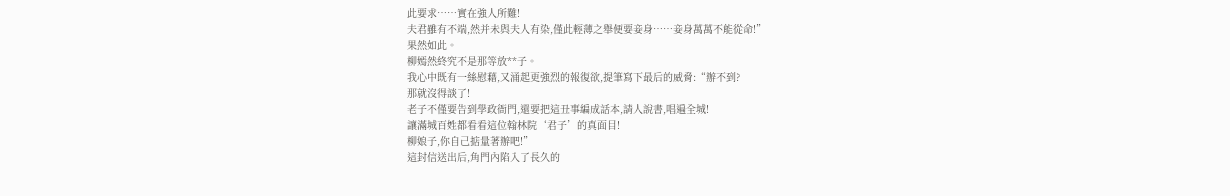此要求……實在強人所難!
夫君雖有不端,然并未與夫人有染,僅此輕薄之舉便要妾身……妾身萬萬不能從命!”
果然如此。
柳嫣然終究不是那等放**子。
我心中既有一絲慰藉,又涌起更強烈的報復欲,提筆寫下最后的威脅:“辦不到?
那就沒得談了!
老子不僅要告到學政衙門,還要把這丑事編成話本,請人說書,唱遍全城!
讓滿城百姓都看看這位翰林院‘君子’的真面目!
柳娘子,你自己掂量著辦吧!”
這封信送出后,角門內陷入了長久的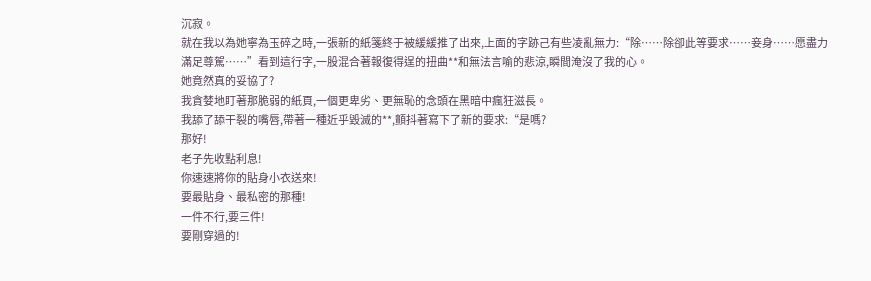沉寂。
就在我以為她寧為玉碎之時,一張新的紙箋終于被緩緩推了出來,上面的字跡己有些凌亂無力:“除……除卻此等要求……妾身……愿盡力滿足尊駕……”看到這行字,一股混合著報復得逞的扭曲**和無法言喻的悲涼,瞬間淹沒了我的心。
她竟然真的妥協了?
我貪婪地盯著那脆弱的紙頁,一個更卑劣、更無恥的念頭在黑暗中瘋狂滋長。
我舔了舔干裂的嘴唇,帶著一種近乎毀滅的**,顫抖著寫下了新的要求:“是嗎?
那好!
老子先收點利息!
你速速將你的貼身小衣送來!
要最貼身、最私密的那種!
一件不行,要三件!
要剛穿過的!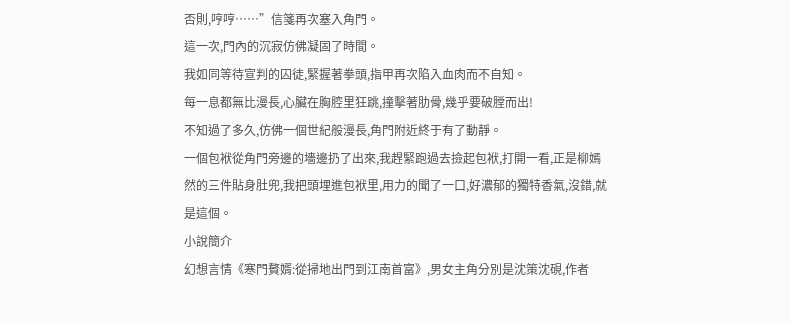否則,哼哼……”信箋再次塞入角門。
這一次,門內的沉寂仿佛凝固了時間。
我如同等待宣判的囚徒,緊握著拳頭,指甲再次陷入血肉而不自知。
每一息都無比漫長,心臟在胸腔里狂跳,撞擊著肋骨,幾乎要破膛而出!
不知過了多久,仿佛一個世紀般漫長,角門附近終于有了動靜。
一個包袱從角門旁邊的墻邊扔了出來,我趕緊跑過去撿起包袱,打開一看,正是柳嫣然的三件貼身肚兜,我把頭埋進包袱里,用力的聞了一口,好濃郁的獨特香氣,沒錯,就是這個。
小說簡介
幻想言情《寒門贅婿:從掃地出門到江南首富》,男女主角分別是沈策沈硯,作者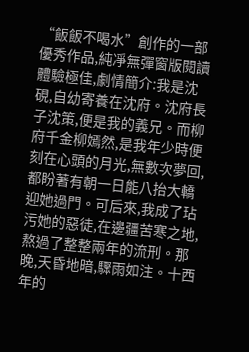“飯飯不喝水”創作的一部優秀作品,純凈無彈窗版閱讀體驗極佳,劇情簡介:我是沈硯,自幼寄養在沈府。沈府長子沈策,便是我的義兄。而柳府千金柳嫣然,是我年少時便刻在心頭的月光,無數次夢回,都盼著有朝一日能八抬大轎迎她過門。可后來,我成了玷污她的惡徒,在邊疆苦寒之地,熬過了整整兩年的流刑。那晚,天昏地暗,驟雨如注。十西年的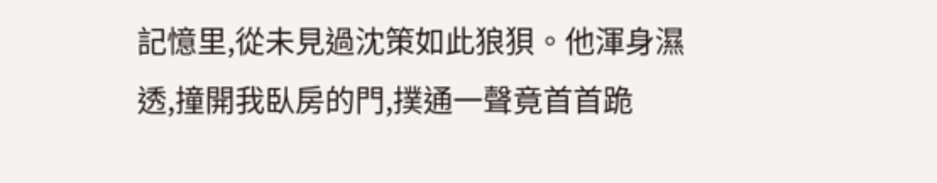記憶里,從未見過沈策如此狼狽。他渾身濕透,撞開我臥房的門,撲通一聲竟首首跪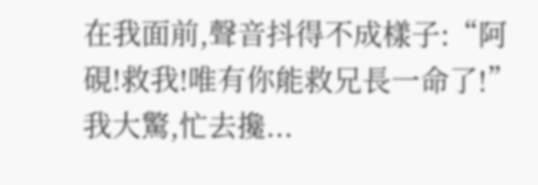在我面前,聲音抖得不成樣子:“阿硯!救我!唯有你能救兄長一命了!”我大驚,忙去攙...